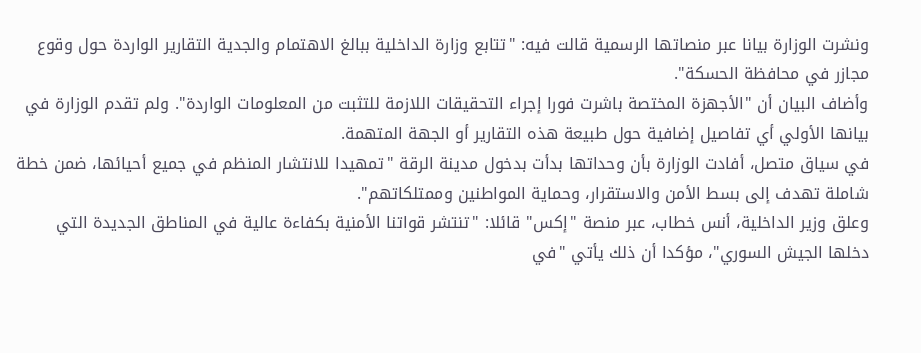ونشرت الوزارة بيانا عبر منصاتها الرسمية قالت فيه: "تتابع وزارة الداخلية ببالغ الاهتمام والجدية التقارير الواردة حول وقوع مجازر في محافظة الحسكة".
وأضاف البيان أن "الأجهزة المختصة باشرت فورا إجراء التحقيقات اللازمة للتثبت من المعلومات الواردة". ولم تقدم الوزارة في بيانها الأولي أي تفاصيل إضافية حول طبيعة هذه التقارير أو الجهة المتهمة.
في سياق متصل، أفادت الوزارة بأن وحداتها بدأت بدخول مدينة الرقة "تمهيدا للانتشار المنظم في جميع أحيائها، ضمن خطة شاملة تهدف إلى بسط الأمن والاستقرار، وحماية المواطنين وممتلكاتهم".
وعلق وزير الداخلية، أنس خطاب، عبر منصة "إكس" قائلا: "تنتشر قواتنا الأمنية بكفاءة عالية في المناطق الجديدة التي دخلها الجيش السوري"، مؤكدا أن ذلك يأتي "في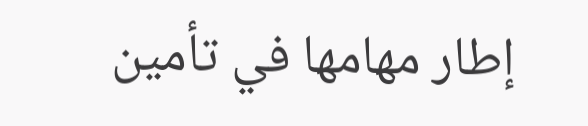إطار مهامها في تأمين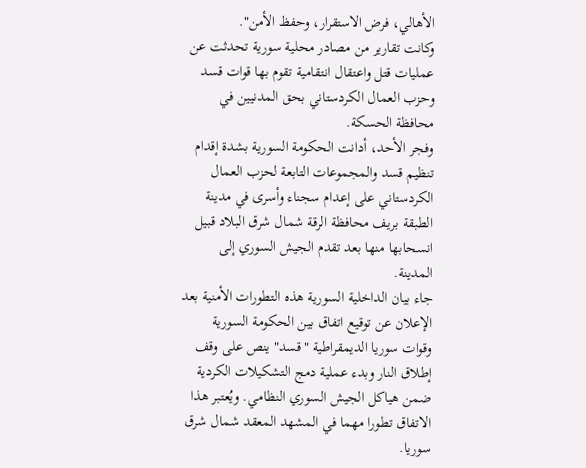الأهالي، فرض الاستقرار، وحفظ الأمن".
وكانت تقارير من مصادر محلية سورية تحدثت عن عمليات قتل واعتقال انتقامية تقوم بها قوات قسد وحزب العمال الكردستاني بحق المدنيين في محافظة الحسكة.
وفجر الأحد، أدانت الحكومة السورية بشدة إقدام تنظيم قسد والمجموعات التابعة لحزب العمال الكردستاني على إعدام سجناء وأسرى في مدينة الطبقة بريف محافظة الرقة شمال شرق البلاد قبيل انسحابها منها بعد تقدم الجيش السوري إلى المدينة.
جاء بيان الداخلية السورية هذه التطورات الأمنية بعد الإعلان عن توقيع اتفاق بين الحكومة السورية وقوات سوريا الديمقراطية "قسد" ينص على وقف إطلاق النار وبدء عملية دمج التشكيلات الكردية ضمن هياكل الجيش السوري النظامي. ويُعتبر هذا الاتفاق تطورا مهما في المشهد المعقد شمال شرق سوريا.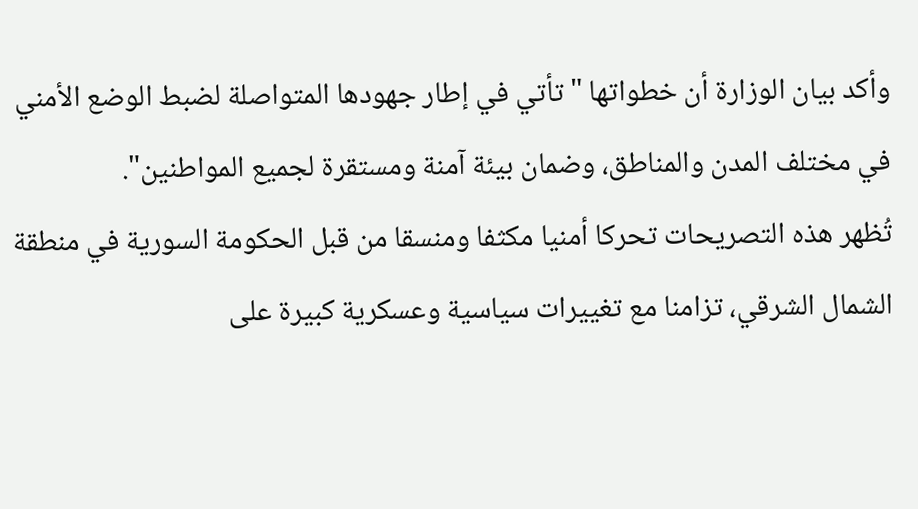وأكد بيان الوزارة أن خطواتها "تأتي في إطار جهودها المتواصلة لضبط الوضع الأمني في مختلف المدن والمناطق، وضمان بيئة آمنة ومستقرة لجميع المواطنين".
تُظهر هذه التصريحات تحركا أمنيا مكثفا ومنسقا من قبل الحكومة السورية في منطقة الشمال الشرقي، تزامنا مع تغييرات سياسية وعسكرية كبيرة على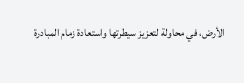الأرض، في محاولة لتعزيز سيطرتها واستعادة زمام المبادرة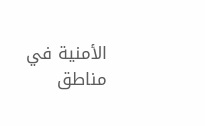الأمنية في مناطق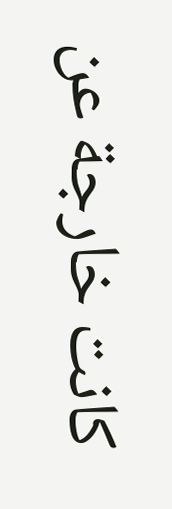كانت خارجة عن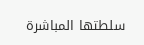سلطتها المباشرة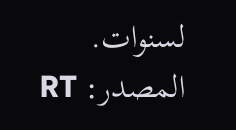لسنوات.
المصدر: RT